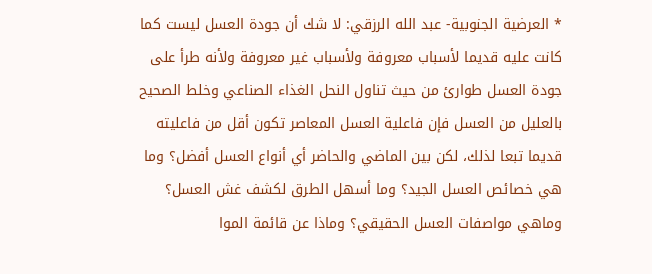* العرضية الجنوبية- عبد الله الرزقي: لا شك أن جودة العسل ليست كما كانت عليه قديما لأسباب معروفة ولأسباب غير معروفة ولأنه طرأ على جودة العسل طوارئ من حيث تناول النحل الغذاء الصناعي وخلط الصحيح بالعليل من العسل فإن فاعلية العسل المعاصر تكون أقل من فاعليته قديما تبعا لذلك، لكن بين الماضي والحاضر أي أنواع العسل أفضل؟ وما هي خصائص العسل الجيد؟ وما أسهل الطرق لكشف غش العسل؟ وماهي مواصفات العسل الحقيقي؟ وماذا عن قائمة الموا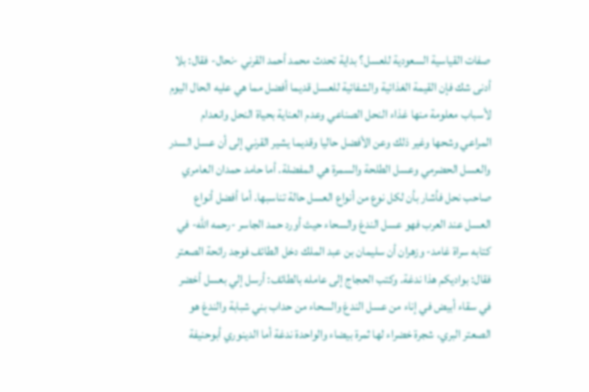صفات القياسية السعودية للعسل؟ بداية تحدث محمد أحمد القرني -نحال- فقال: بلا أدنى شك فإن القيمة الغذائية والشفائية للعسل قديما أفضل مما هي عليه الحال اليوم لأسباب معلومة منها غذاء النحل الصناعي وعدم العناية بحياة النحل وانعدام المراعي وشحها وغير ذلك وعن الأفضل حاليا وقديما يشير القرني إلى أن عسل السدر والعسل الحضرمي وعسل الطلحة والسمرة هي المفضلة. أما حامد حمدان العامري صاحب نحل فأشار بأن لكل نوع من أنواع العسل حالة تناسبها. أما أفضل أنواع العسل عند العرب فهو عسل الندغ والسحاء حيث أورد حمد الجاسر -رحمه الله- في كتابه سراة غامد- وزهران أن سليمان بن عبد الملك دخل الطائف فوجد رائحة الصعتر فقال: بواديكم هذا ندغة. وكتب الحجاج إلى عامله بالطائف: أرسل إلي بعسل أخضر في سقاء أبيض في إناء من عسل الندغ والسحاء من حداب بني شبابة والندغ هو الصعتر البري، شجرة خضراء لها ثمرة بيضاء والواحدة ندغة أما الدينوري أبوحنيفة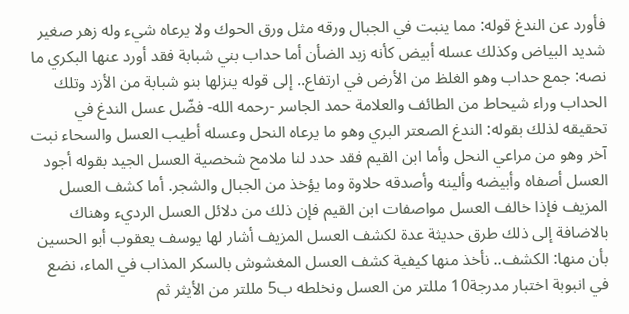فأورد عن الندغ قوله: مما ينبت في الجبال ورقه مثل ورق الحوك ولا يرعاه شيء وله زهر صغير شديد البياض وكذلك عسله أبيض كأنه زبد الضأن أما حداب بني شبابة فقد أورد عنها البكري ما نصه: جمع حداب وهو الغلظ من الأرض في ارتفاع.. إلى قوله ينزلها بنو شبابة من الأزد وتلك الحداب وراء شيحاط من الطائف والعلامة حمد الجاسر -رحمه الله- فضّل عسل الندغ في تحقيقه لذلك بقوله: الندغ الصعتر البري وهو ما يرعاه النحل وعسله أطيب العسل والسحاء نبت آخر وهو من مراعي النحل وأما ابن القيم فقد حدد لنا ملامح شخصية العسل الجيد بقوله أجود العسل أصفاه وأبيضه وألينه وأصدقه حلاوة وما يؤخذ من الجبال والشجر. أما كشف العسل المزيف فإذا خالف العسل مواصفات ابن القيم فإن ذلك من دلائل العسل الرديء وهناك بالاضافة إلى ذلك طرق حديثة عدة لكشف العسل المزيف أشار لها يوسف يعقوب أبو الحسين بأن منها: الكشف.. نأخذ منها كيفية كشف العسل المغشوش بالسكر المذاب في الماء، نضع في انبوبة اختبار مدرجة10 مللتر من العسل ونخلطه ب5 مللتر من الأيثر ثم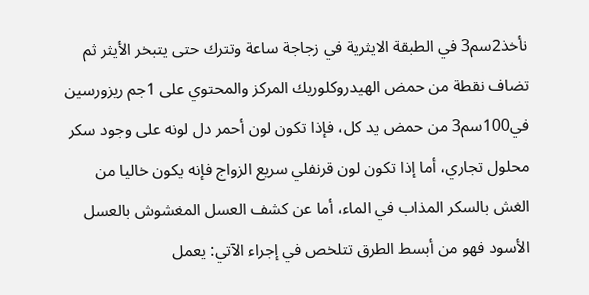نأخذ2سم3 في الطبقة الايثرية في زجاجة ساعة وتترك حتى يتبخر الأيثر ثم تضاف نقطة من حمض الهيدروكلوريك المركز والمحتوي على 1جم ريزورسين في100سم3 من حمض يد كل، فإذا تكون لون أحمر دل لونه على وجود سكر محلول تجاري، أما إذا تكون لون قرنفلي سريع الزواج فإنه يكون خاليا من الغش بالسكر المذاب في الماء، أما عن كشف العسل المغشوش بالعسل الأسود فهو من أبسط الطرق تتلخص في إجراء الآتي: يعمل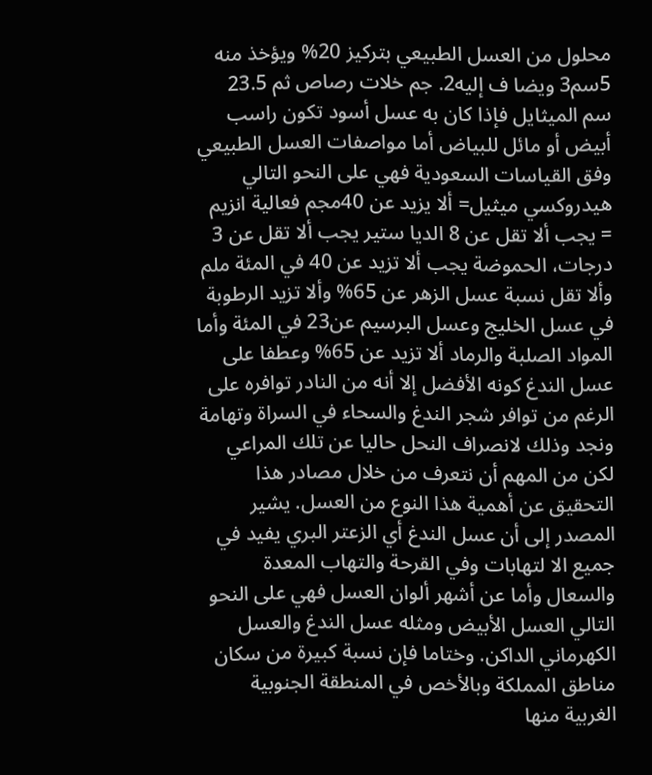محلول من العسل الطبيعي بتركيز 20% ويؤخذ منه 5سم3 ويضا ف إليه2. جم خلات رصاص ثم 23.5 سم الميثايل فإذا كان به عسل أسود تكون راسب أبيض أو مائل للبياض أما مواصفات العسل الطبيعي وفق القياسات السعودية فهي على النحو التالي هيدروكسي ميثيل= ألا يزيد عن 40مجم فعالية انزيم = يجب ألا تقل عن 8 الديا ستير يجب ألا تقل عن 3 درجات، الحموضة يجب ألا تزيد عن 40 في المئة ملم وألا تقل نسبة عسل الزهر عن 65% وألا تزيد الرطوبة في عسل الخليج وعسل البرسيم عن23 في المئة وأما المواد الصلبة والرماد ألا تزيد عن 65% وعطفا على عسل الندغ كونه الأفضل إلا أنه من النادر توافره على الرغم من توافر شجر الندغ والسحاء في السراة وتهامة ونجد وذلك لانصراف النحل حاليا عن تلك المراعي لكن من المهم أن نتعرف من خلال مصادر هذا التحقيق عن أهمية هذا النوع من العسل. يشير المصدر إلى أن عسل الندغ أي الزعتر البري يفيد في جميع الا لتهابات وفي القرحة والتهاب المعدة والسعال وأما عن أشهر ألوان العسل فهي على النحو التالي العسل الأبيض ومثله عسل الندغ والعسل الكهرماني الداكن. وختاما فإن نسبة كبيرة من سكان مناطق المملكة وبالأخص في المنطقة الجنوبية الغربية منها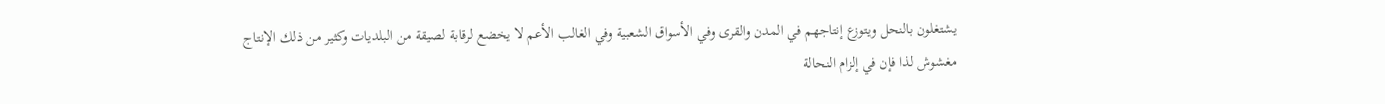يشتغلون بالنحل ويتوزع إنتاجهم في المدن والقرى وفي الأسواق الشعبية وفي الغالب الأعم لا يخضع لرقابة لصيقة من البلديات وكثير من ذلك الإنتاج مغشوش لذا فإن في إلزام النحالة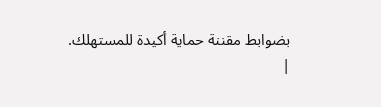بضوابط مقننة حماية أكيدة للمستهلك.
|